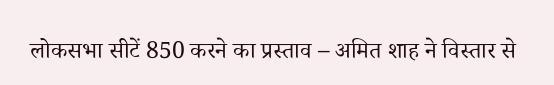लोकसभा सीटें 850 करने का प्रस्ताव – अमित शाह ने विस्तार से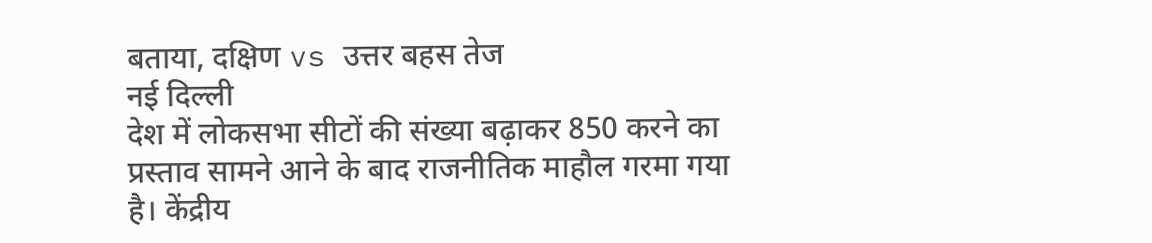बताया, दक्षिण vs उत्तर बहस तेज
नई दिल्ली
देश में लोकसभा सीटों की संख्या बढ़ाकर 850 करने का प्रस्ताव सामने आने के बाद राजनीतिक माहौल गरमा गया है। केंद्रीय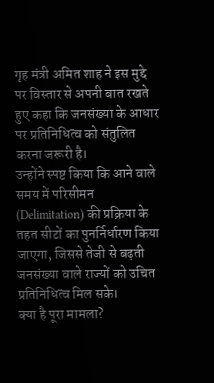गृह मंत्री अमित शाह ने इस मुद्दे पर विस्तार से अपनी बात रखते हुए कहा कि जनसंख्या के आधार पर प्रतिनिधित्व को संतुलित करना जरूरी है।
उन्होंने स्पष्ट किया कि आने वाले समय में परिसीमन (Delimitation) की प्रक्रिया के तहत सीटों का पुनर्निर्धारण किया जाएगा, जिससे तेजी से बढ़ती जनसंख्या वाले राज्यों को उचित प्रतिनिधित्व मिल सके।
क्या है पूरा मामला?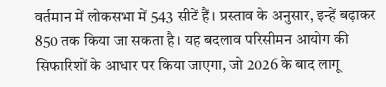वर्तमान में लोकसभा में 543 सीटें हैं। प्रस्ताव के अनुसार, इन्हें बढ़ाकर 850 तक किया जा सकता है। यह बदलाव परिसीमन आयोग की सिफारिशों के आधार पर किया जाएगा, जो 2026 के बाद लागू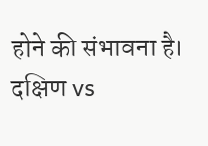होने की संभावना है।
दक्षिण vs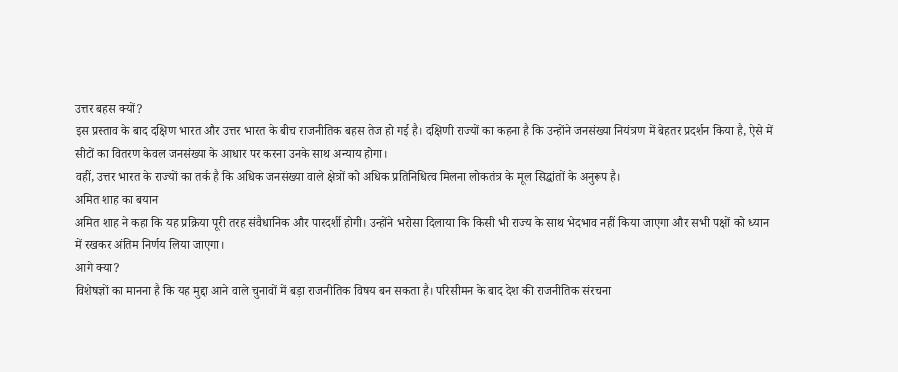उत्तर बहस क्यों?
इस प्रस्ताव के बाद दक्षिण भारत और उत्तर भारत के बीच राजनीतिक बहस तेज हो गई है। दक्षिणी राज्यों का कहना है कि उन्होंने जनसंख्या नियंत्रण में बेहतर प्रदर्शन किया है, ऐसे में सीटों का वितरण केवल जनसंख्या के आधार पर करना उनके साथ अन्याय होगा।
वहीं, उत्तर भारत के राज्यों का तर्क है कि अधिक जनसंख्या वाले क्षेत्रों को अधिक प्रतिनिधित्व मिलना लोकतंत्र के मूल सिद्धांतों के अनुरूप है।
अमित शाह का बयान
अमित शाह ने कहा कि यह प्रक्रिया पूरी तरह संवैधानिक और पारदर्शी होगी। उन्होंने भरोसा दिलाया कि किसी भी राज्य के साथ भेदभाव नहीं किया जाएगा और सभी पक्षों को ध्यान में रखकर अंतिम निर्णय लिया जाएगा।
आगे क्या?
विशेषज्ञों का मानना है कि यह मुद्दा आने वाले चुनावों में बड़ा राजनीतिक विषय बन सकता है। परिसीमन के बाद देश की राजनीतिक संरचना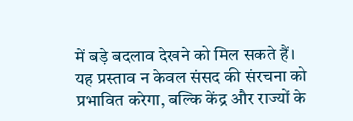में बड़े बदलाव देखने को मिल सकते हैं।
यह प्रस्ताव न केवल संसद की संरचना को प्रभावित करेगा, बल्कि केंद्र और राज्यों के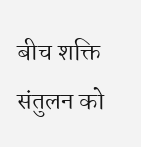बीच शक्ति संतुलन को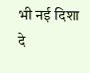भी नई दिशा दे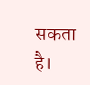सकता है।